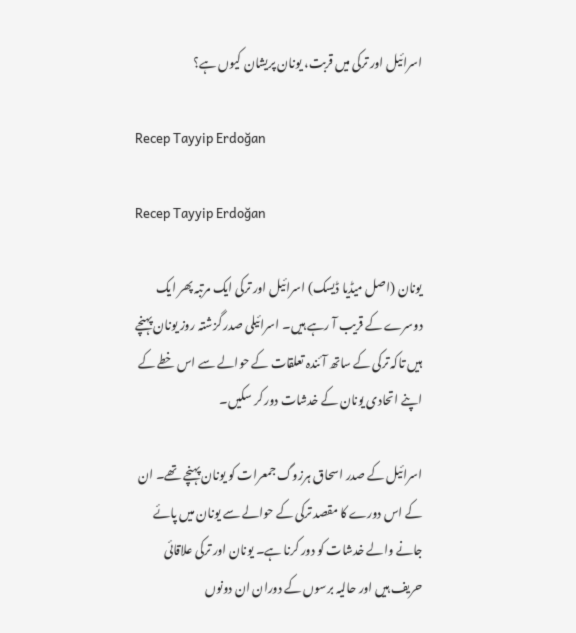اسرائیل اور ترکی میں قربت، یونان پریشان کیوں ہے؟

Recep Tayyip Erdoğan

Recep Tayyip Erdoğan

یونان (اصل میڈیا ڈیسک) اسرائیل اور ترکی ایک مرتبہ پھر ایک دوسرے کے قریب آ رہے ہیں۔ اسرائیلی صدر گزشتہ روز یونان پہنچے ہیں تاکہ ترکی کے ساتھ آئندہ تعلقات کے حوالے سے اس خطے کے اپنے اتحادی یونان کے خدشات دور کر سکیں۔

اسرائیل کے صدر اسحاق ہرزوگ جمعرات کو یونان پہنچے تھے۔ ان کے اس دورے کا مقصد ترکی کے حوالے سے یونان میں پائے جانے والے خدشات کو دور کرنا ہے۔ یونان اور ترکی علاقائی حریف ہیں اور حالیہ برسوں کے دوران ان دونوں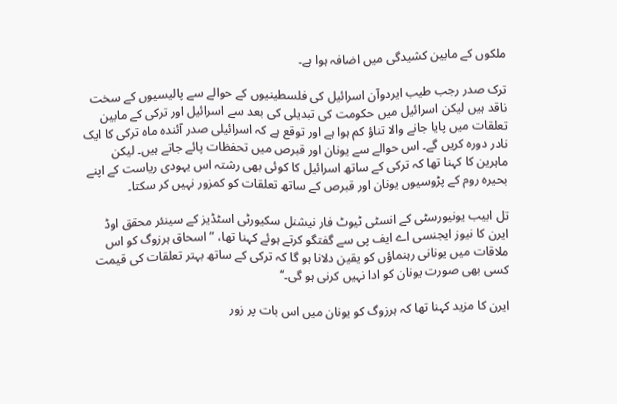ملکوں کے مابین کشیدگی میں اضافہ ہوا ہے۔

ترک صدر رجب طیب ایردوآن اسرائیل کی فلسطینیوں کے حوالے سے پالیسیوں کے سخت ناقد ہیں لیکن اسرائیل میں حکومت کی تبدیلی کی بعد سے اسرائیل اور ترکی کے مابین تعلقات میں پایا جانے والا تناؤ کم ہوا ہے اور توقع ہے کہ اسرائیلی صدر آئندہ ماہ ترکی کا ایک نادر دورہ کریں گے۔ اس حوالے سے یونان اور قبرص میں تحفظات پائے جاتے ہیں۔ لیکن ماہرین کا کہنا تھا کہ ترکی کے ساتھ اسرائیل کا کوئی بھی رشتہ اس یہودی ریاست کے اپنے بحیرہ روم کے پڑوسیوں یونان اور قبرص کے ساتھ تعلقات کو کمزور نہیں کر سکتا۔

تل ابیب یونیورسٹی کے انسٹی ٹیوٹ فار نیشنل سکیورٹی اسٹڈیز کے سینئر محقق اوڈ ایرن کا نیوز ایجنسی اے ایف پی سے گفتگو کرتے ہوئے کہنا تھا، ” اسحاق ہرزوگ کو اس ملاقات میں یونانی رہنماؤں کو یقین دلانا ہو گا کہ ترکی کے ساتھ بہتر تعلقات کی قیمت کسی بھی صورت یونان کو ادا نہیں کرنی ہو گی۔‘‘

ایرن کا مزید کہنا تھا کہ ہرزوگ کو یونان میں اس بات پر زور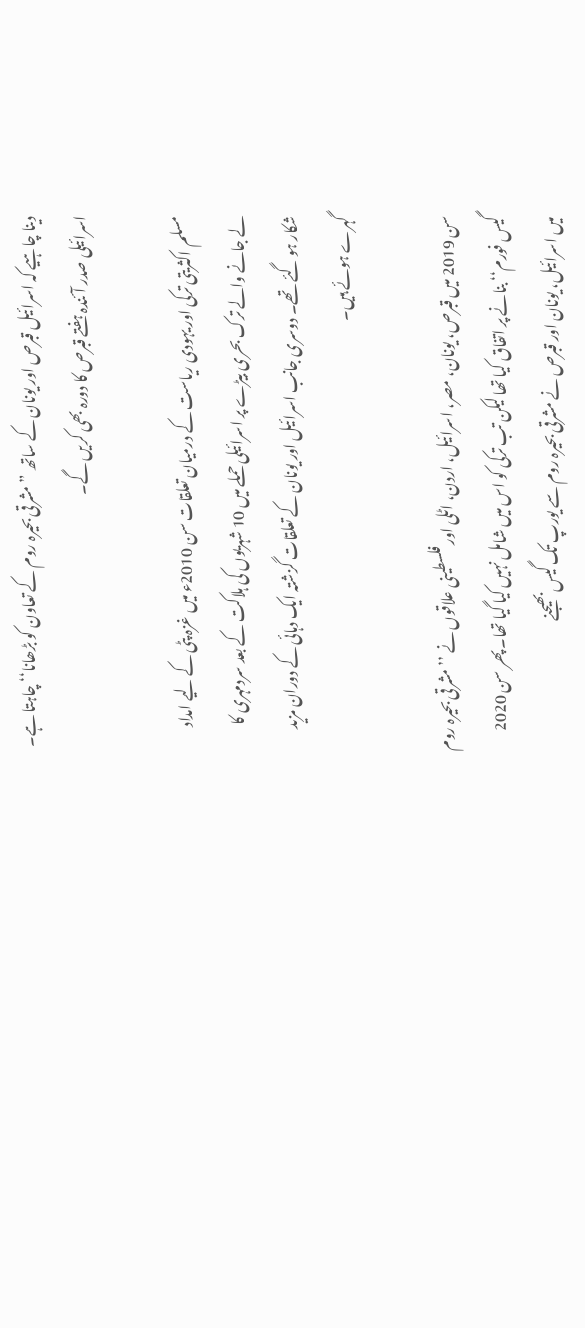دینا چاہیے کہ اسرائیل قبرص اور یونان کے ساتھ ”مشرقی بحیرہ روم کے تعاون کو بڑھانا‘‘ چاہتا ہے۔ اسرائیلی صدر آئندہ ہفتے قبرص کا دورہ بھی کریں گے۔

مسلم اکثریتی ترکی اور یہودی ریاست کے درمیان تعلقات سن 2010ء میں غزہ پٹی کے لیے امداد لے جانے والے ترک بحری بیڑے پر اسرائیلی حملے میں 10 شہریوں کی ہلاکت کے بعد سردمہری کا شکار ہو گئے تھے۔ دوسری جانب اسرائیل اور یونان کے تعلقات گزشتہ ایک دہائی کے دوران مزید گہرے ہوئے ہیں۔

سن 2019 میں قبرص، یونان، مصر، اسرائیل، اردن، اٹلی اور فلسطینی علاقوں نے ’’مشرقی بحیرہ روم گیس فورم‘‘ بنانے پر اتفاق کیا تھا لیکن تب ترکی کو اس میں شامل نہیں کیا گیا تھا۔ پھر سن 2020 میں اسرائیل، یونان اور قبرص نے مشرقی بحیرہ روم سے یورپ تک گیس بھیجنے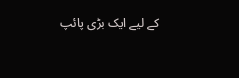کے لیے ایک بڑی پائپ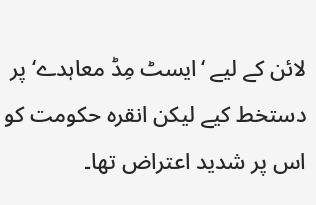لائن کے لیے ‘ایسٹ مِڈ معاہدے‘ پر دستخط کیے لیکن انقرہ حکومت کو اس پر شدید اعتراض تھا۔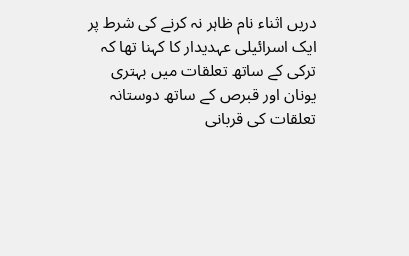دریں اثناء نام ظاہر نہ کرنے کی شرط پر ایک اسرائیلی عہدیدار کا کہنا تھا کہ ترکی کے ساتھ تعلقات میں بہتری یونان اور قبرص کے ساتھ دوستانہ تعلقات کی قربانی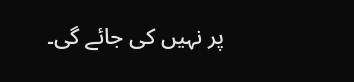پر نہیں کی جائے گی۔